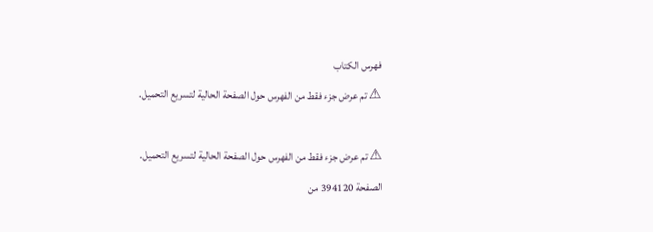فهرس الكتاب
⚠ تم عرض جزء فقط من الفهرس حول الصفحة الحالية لتسريع التحميل.

⚠ تم عرض جزء فقط من الفهرس حول الصفحة الحالية لتسريع التحميل.
الصفحة 394120 من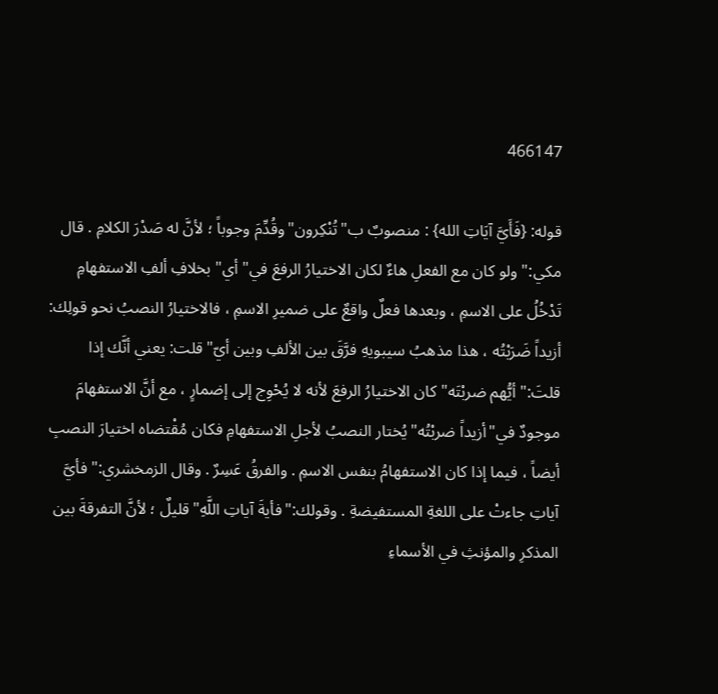466147

قوله: {فَأَيَّ آيَاتِ الله} : منصوبٌ ب"تُنْكِرون"وقُدِّمَ وجوباً ؛ لأنَّ له صَدْرَ الكلامِ . قال مكي:"ولو كان مع الفعلِ هاءٌ لكان الاختيارُ الرفعَ في"أي"بخلافِ ألفِ الاستفهامِ تَدْخُلُ على الاسمِ ، وبعدها فعلٌ واقعٌ على ضميرِ الاسمِ ، فالاختيارُ النصبُ نحو قولِك: أزيداً ضَرَبْتُه ، هذا مذهبُ سيبويهِ فرَّقَ بين الألفِ وبين أيّ"قلت: يعني أنَّك إذا قلتَ:"أيُّهم ضربْتَه"كان الاختيارُ الرفعَ لأنه لا يُحْوِج إلى إضمارٍ ، مع أنَّ الاستفهامَ موجودٌ في"أزيداً ضربْتُه"يُختار النصبُ لأجلِ الاستفهامِ فكان مُقْتضاه اختيارَ النصبِ أيضاً ، فيما إذا كان الاستفهامُ بنفس الاسمِ . والفرقُ عَسِرٌ . وقال الزمخشري:"فأيَّ آياتِ جاءتْ على اللغةِ المستفيضةِ . وقولك:"فأيةَ آياتِ اللَّهِ"قليلٌ ؛ لأنَّ التفرقةَ بين المذكرِ والمؤنثِ في الأسماءِ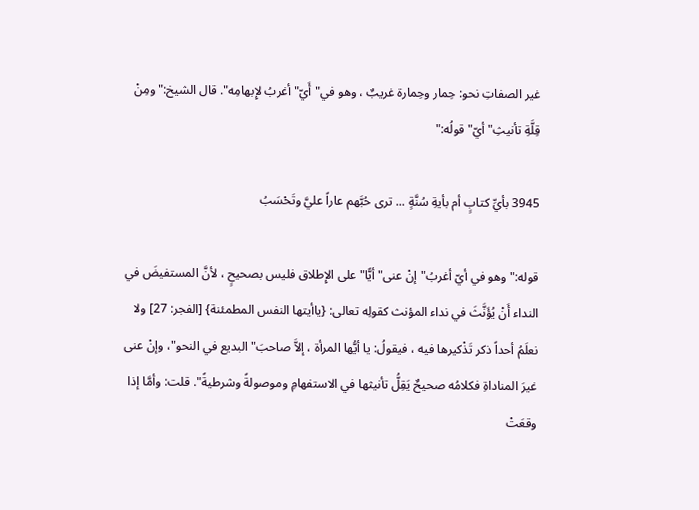غير الصفاتِ نحو: حِمار وحِمارة غريبٌ ، وهو في"أَيّ"أغربُ لإِبهامِه". قال الشيخ:"ومِنْ قِلَّةِ تأنيثِ"أيّ"قولُه:"

3945 بأيِّ كتابٍ أم بأيةِ سُنَّةٍ ... ترى حُبَّهم عاراً عليَّ وتَحْسَبُ

قوله:"وهو في أيّ أغربُ"إنْ عنى"أيًّا"على الإِطلاق فليس بصحيحٍ ، لأنَّ المستفيضَ في النداء أَنْ يُؤَنَّثَ في نداء المؤنث كقولِه تعالى: {ياأيتها النفس المطمئنة} [الفجر: 27] ولا نعلَمُ أحداً ذكر تَذْكيرها فيه ، فيقولُ: يا أيُّها المرأة ، إلاَّ صاحبَ"البديع في النحو"، وإنْ عنى غيرَ المناداةِ فكلامُه صحيحٌ يَقِلُّ تأنيثها في الاستفهامِ وموصولةً وشرطيةً". قلت: وأمَّا إذا وقعَتْ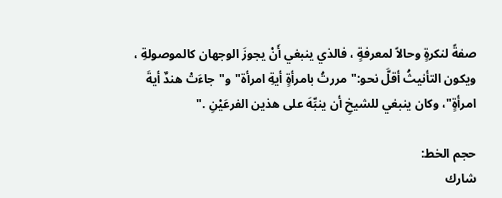صفةً لنكرةٍ وحالاً لمعرفةٍ ، فالذي ينبغي أَنْ يجوزَ الوجهان كالموصولةِ ، ويكون التأنيثُ أقلَّ نحو:"مررتُ بامرأةٍ أيةِ امرأة"و"جاءَتْ هندٌ أيةَ امرأةٍ"، وكان ينبغي للشيخِ أن ينبِّهَ على هذين الفرعَيْنِ ."

حجم الخط:
شارك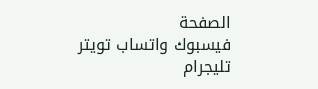الصفحة
فيسبوك واتساب تويتر تليجرام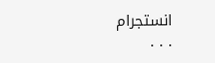انستجرام
. . .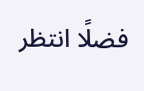فضلًا انتظر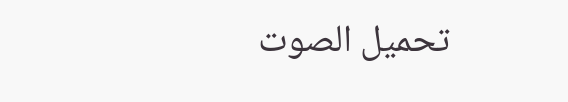تحميل الصوت